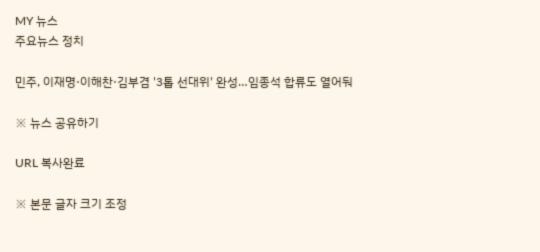MY 뉴스
주요뉴스 정치

민주, 이재명·이해찬·김부겸 '3톱 선대위' 완성…임종석 합류도 열어둬

※ 뉴스 공유하기

URL 복사완료

※ 본문 글자 크기 조정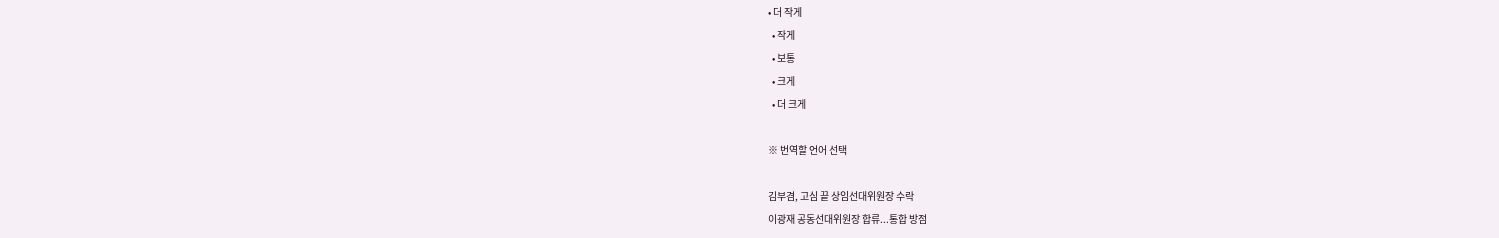• 더 작게
  • 작게
  • 보통
  • 크게
  • 더 크게

※ 번역할 언어 선택

김부겸, 고심 끝 상임선대위원장 수락
이광재 공동선대위원장 합류...통합 방점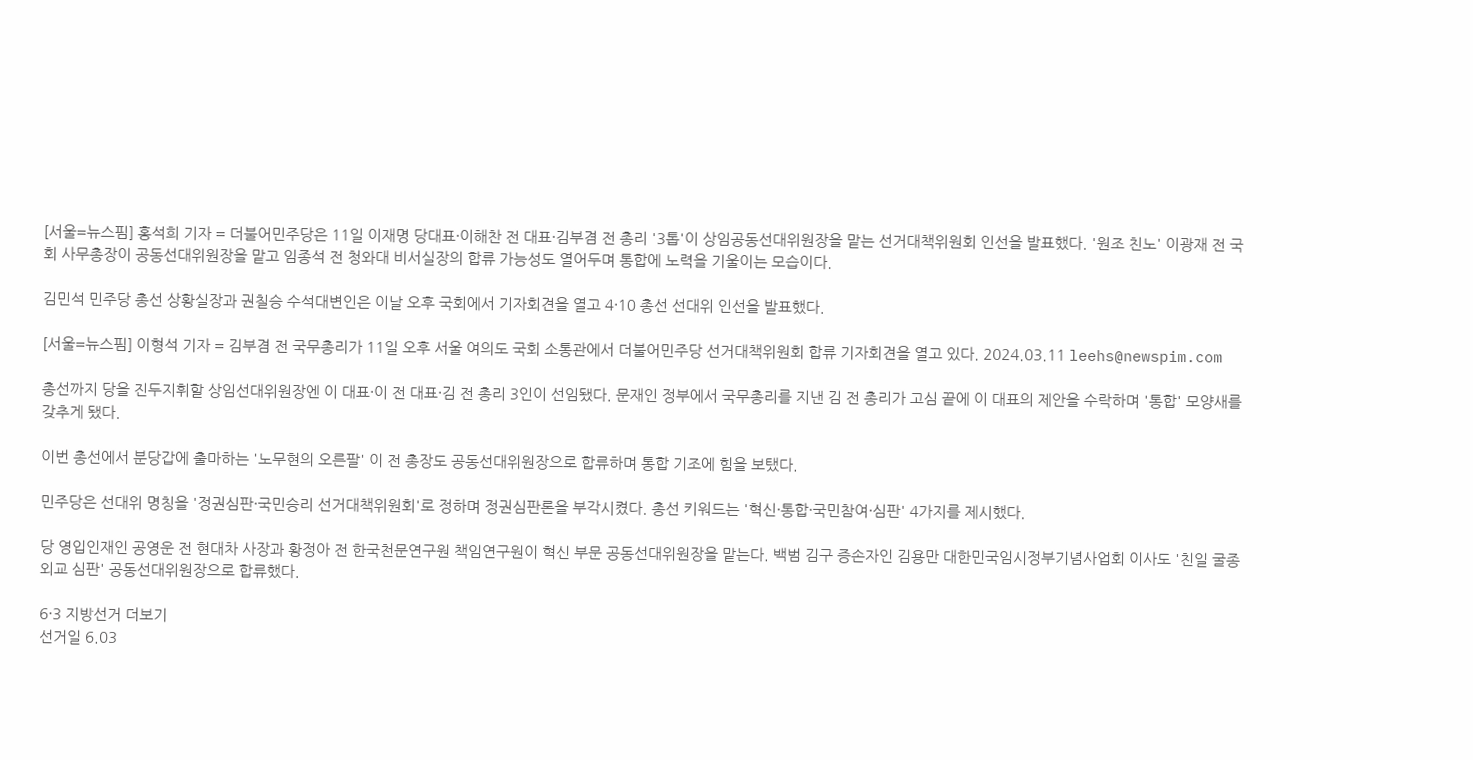[서울=뉴스핌] 홍석희 기자 = 더불어민주당은 11일 이재명 당대표·이해찬 전 대표·김부겸 전 총리 '3톱'이 상임공동선대위원장을 맡는 선거대책위원회 인선을 발표했다. '원조 친노' 이광재 전 국회 사무총장이 공동선대위원장을 맡고 임종석 전 청와대 비서실장의 합류 가능성도 열어두며 통합에 노력을 기울이는 모습이다.

김민석 민주당 총선 상황실장과 권칠승 수석대변인은 이날 오후 국회에서 기자회견을 열고 4·10 총선 선대위 인선을 발표했다.

[서울=뉴스핌] 이형석 기자 = 김부겸 전 국무총리가 11일 오후 서울 여의도 국회 소통관에서 더불어민주당 선거대책위원회 합류 기자회견을 열고 있다. 2024.03.11 leehs@newspim.com

총선까지 당을 진두지휘할 상임선대위원장엔 이 대표·이 전 대표·김 전 총리 3인이 선임됐다. 문재인 정부에서 국무총리를 지낸 김 전 총리가 고심 끝에 이 대표의 제안을 수락하며 '통합' 모양새를 갖추게 됐다.

이번 총선에서 분당갑에 출마하는 '노무현의 오른팔' 이 전 총장도 공동선대위원장으로 합류하며 통합 기조에 힘을 보탰다.

민주당은 선대위 명칭을 '정권심판·국민승리 선거대책위원회'로 정하며 정권심판론을 부각시켰다. 총선 키워드는 '혁신·통합·국민참여·심판' 4가지를 제시했다.

당 영입인재인 공영운 전 현대차 사장과 황정아 전 한국천문연구원 책임연구원이 혁신 부문 공동선대위원장을 맡는다. 백범 김구 증손자인 김용만 대한민국임시정부기념사업회 이사도 '친일 굴종외교 심판' 공동선대위원장으로 합류했다.

6·3 지방선거 더보기
선거일 6.03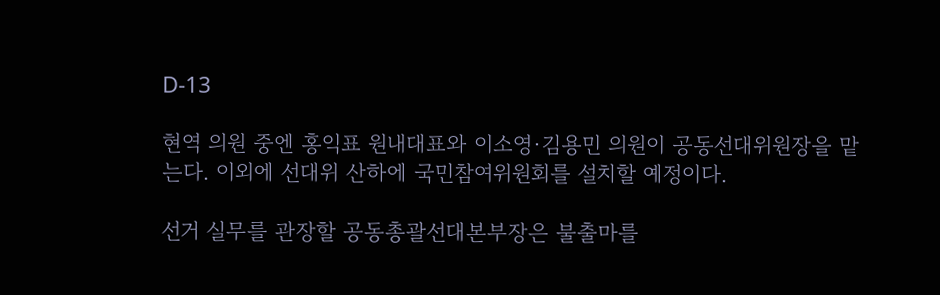D-13

현역 의원 중엔 홍익표 원내대표와 이소영·김용민 의원이 공동선대위원장을 맡는다. 이외에 선대위 산하에 국민참여위원회를 설치할 예정이다.

선거 실무를 관장할 공동총괄선대본부장은 불출마를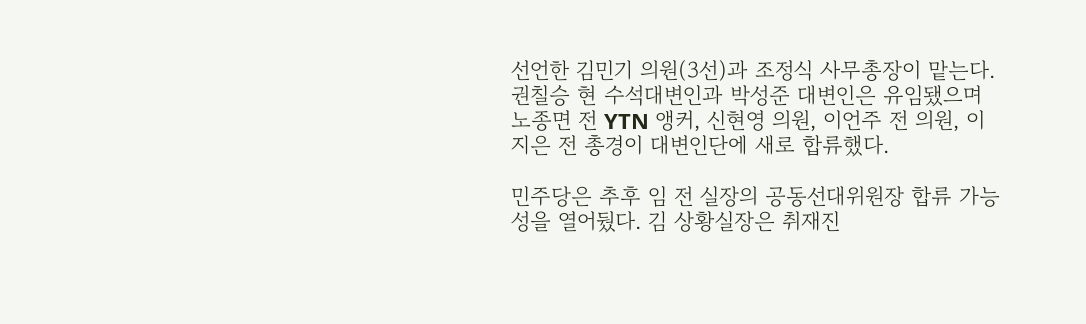선언한 김민기 의원(3선)과 조정식 사무총장이 맡는다. 권칠승 현 수석대변인과 박성준 대변인은 유임됐으며 노종면 전 YTN 앵커, 신현영 의원, 이언주 전 의원, 이지은 전 총경이 대변인단에 새로 합류했다.

민주당은 추후 임 전 실장의 공동선대위원장 합류 가능성을 열어뒀다. 김 상황실장은 취재진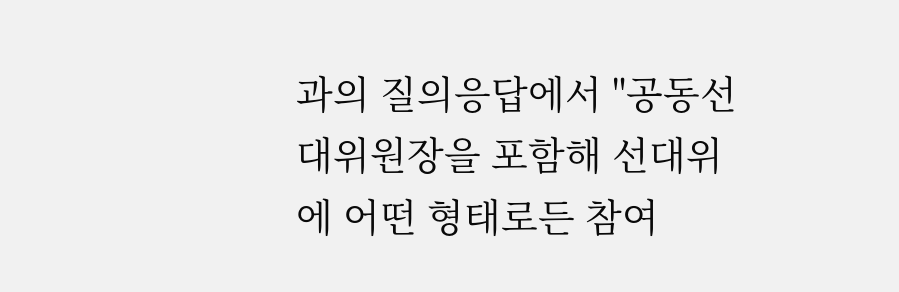과의 질의응답에서 "공동선대위원장을 포함해 선대위에 어떤 형태로든 참여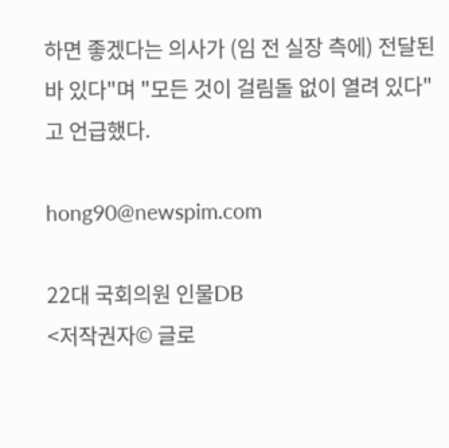하면 좋겠다는 의사가 (임 전 실장 측에) 전달된 바 있다"며 "모든 것이 걸림돌 없이 열려 있다"고 언급했다.

hong90@newspim.com

22대 국회의원 인물DB
<저작권자© 글로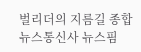벌리더의 지름길 종합뉴스통신사 뉴스핌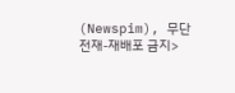(Newspim), 무단 전재-재배포 금지>